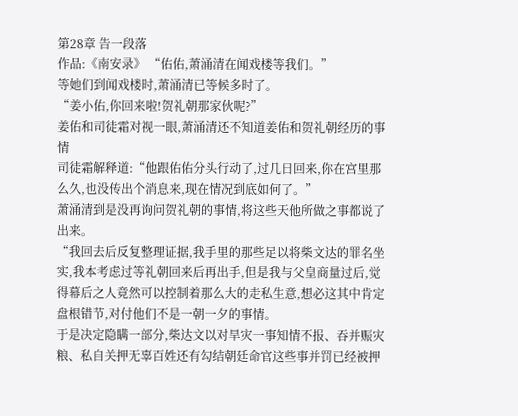第28章 告一段落
作品:《南安录》 “佑佑,萧涌清在闻戏楼等我们。”
等她们到闻戏楼时,萧涌清已等候多时了。
“姜小佑,你回来啦!贺礼朝那家伙呢?”
姜佑和司徒霜对视一眼,萧涌清还不知道姜佑和贺礼朝经历的事情
司徒霜解释道:“他跟佑佑分头行动了,过几日回来,你在宫里那么久,也没传出个消息来,现在情况到底如何了。”
萧涌清到是没再询问贺礼朝的事情,将这些天他所做之事都说了出来。
“我回去后反复整理证据,我手里的那些足以将柴文达的罪名坐实,我本考虑过等礼朝回来后再出手,但是我与父皇商量过后,觉得幕后之人竟然可以控制着那么大的走私生意,想必这其中肯定盘根错节,对付他们不是一朝一夕的事情。
于是决定隐瞒一部分,柴达文以对旱灾一事知情不报、吞并赈灾粮、私自关押无辜百姓还有勾结朝廷命官这些事并罚已经被押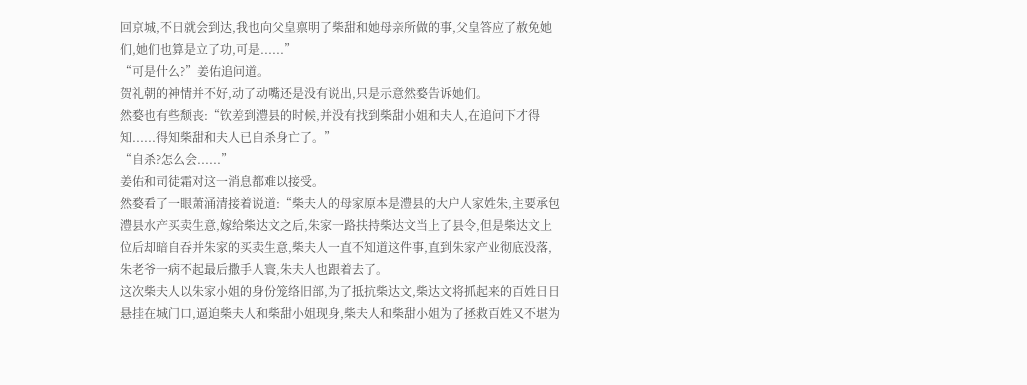回京城,不日就会到达,我也向父皇禀明了柴甜和她母亲所做的事,父皇答应了赦免她们,她们也算是立了功,可是......”
“可是什么?”姜佑追问道。
贺礼朝的神情并不好,动了动嘴还是没有说出,只是示意然婺告诉她们。
然婺也有些颓丧:“钦差到澧县的时候,并没有找到柴甜小姐和夫人,在追问下才得知......得知柴甜和夫人已自杀身亡了。”
“自杀?怎么会......”
姜佑和司徒霜对这一消息都难以接受。
然婺看了一眼萧涌清接着说道:“柴夫人的母家原本是澧县的大户人家姓朱,主要承包澧县水产买卖生意,嫁给柴达文之后,朱家一路扶持柴达文当上了县令,但是柴达文上位后却暗自吞并朱家的买卖生意,柴夫人一直不知道这件事,直到朱家产业彻底没落,朱老爷一病不起最后撒手人寰,朱夫人也跟着去了。
这次柴夫人以朱家小姐的身份笼络旧部,为了抵抗柴达文,柴达文将抓起来的百姓日日悬挂在城门口,逼迫柴夫人和柴甜小姐现身,柴夫人和柴甜小姐为了拯救百姓又不堪为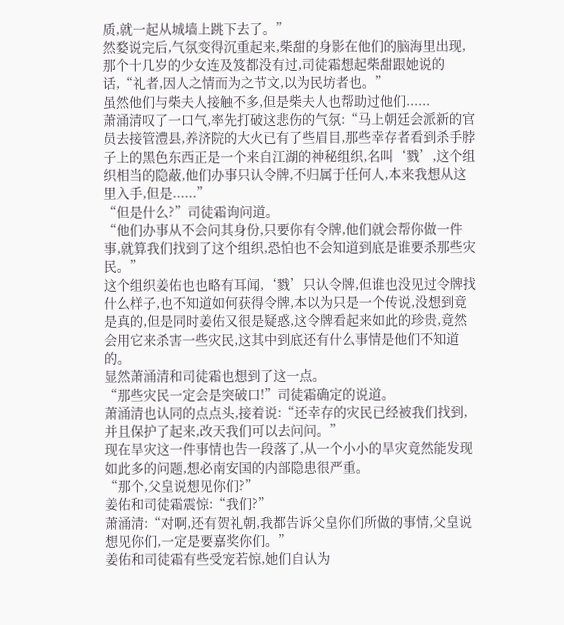质,就一起从城墙上跳下去了。”
然婺说完后,气氛变得沉重起来,柴甜的身影在他们的脑海里出现,那个十几岁的少女连及笈都没有过,司徒霜想起柴甜跟她说的话,“礼者,因人之情而为之节文,以为民坊者也。”
虽然他们与柴夫人接触不多,但是柴夫人也帮助过他们......
萧涌清叹了一口气,率先打破这悲伤的气氛:“马上朝廷会派新的官员去接管澧县,养济院的大火已有了些眉目,那些幸存者看到杀手脖子上的黑色东西正是一个来自江湖的神秘组织,名叫‘戮’,这个组织相当的隐蔽,他们办事只认令牌,不归属于任何人,本来我想从这里入手,但是......”
“但是什么?”司徒霜询问道。
“他们办事从不会问其身份,只要你有令牌,他们就会帮你做一件事,就算我们找到了这个组织,恐怕也不会知道到底是谁要杀那些灾民。”
这个组织姜佑也也略有耳闻,‘戮’只认令牌,但谁也没见过令牌找什么样子,也不知道如何获得令牌,本以为只是一个传说,没想到竟是真的,但是同时姜佑又很是疑惑,这令牌看起来如此的珍贵,竟然会用它来杀害一些灾民,这其中到底还有什么事情是他们不知道的。
显然萧涌清和司徒霜也想到了这一点。
“那些灾民一定会是突破口!”司徒霜确定的说道。
萧涌清也认同的点点头,接着说:“还幸存的灾民已经被我们找到,并且保护了起来,改天我们可以去问问。”
现在旱灾这一件事情也告一段落了,从一个小小的旱灾竟然能发现如此多的问题,想必南安国的内部隐患很严重。
“那个,父皇说想见你们?”
姜佑和司徒霜震惊:“我们?”
萧涌清:“对啊,还有贺礼朝,我都告诉父皇你们所做的事情,父皇说想见你们,一定是要嘉奖你们。”
姜佑和司徒霜有些受宠若惊,她们自认为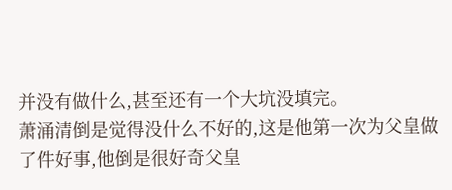并没有做什么,甚至还有一个大坑没填完。
萧涌清倒是觉得没什么不好的,这是他第一次为父皇做了件好事,他倒是很好奇父皇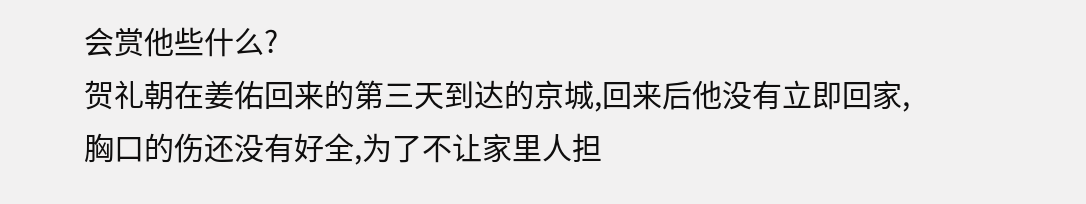会赏他些什么?
贺礼朝在姜佑回来的第三天到达的京城,回来后他没有立即回家,胸口的伤还没有好全,为了不让家里人担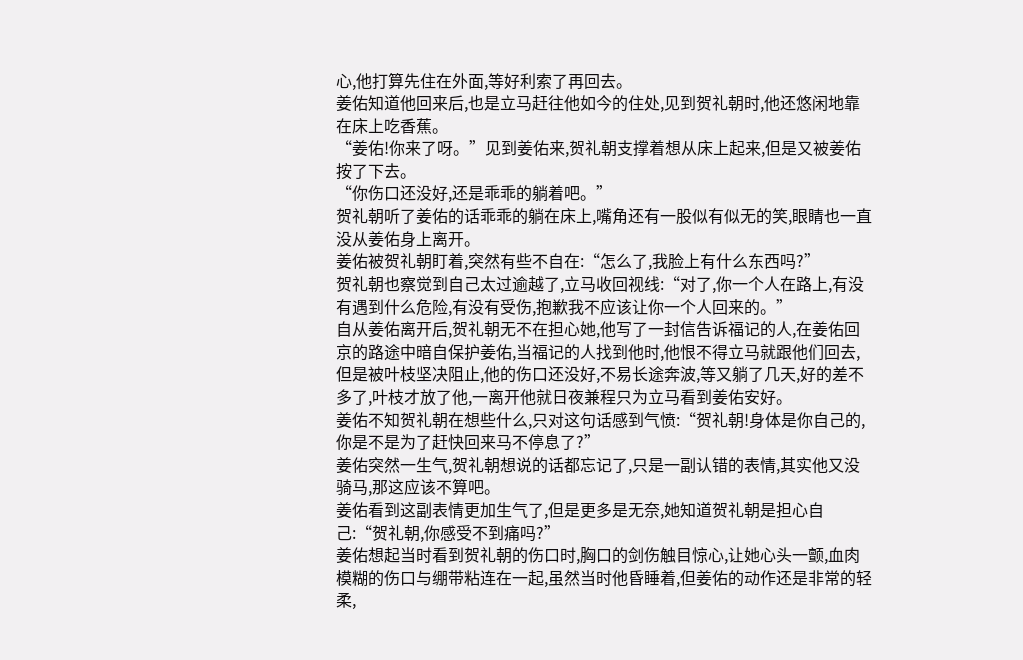心,他打算先住在外面,等好利索了再回去。
姜佑知道他回来后,也是立马赶往他如今的住处,见到贺礼朝时,他还悠闲地靠在床上吃香蕉。
“姜佑!你来了呀。”见到姜佑来,贺礼朝支撑着想从床上起来,但是又被姜佑按了下去。
“你伤口还没好,还是乖乖的躺着吧。”
贺礼朝听了姜佑的话乖乖的躺在床上,嘴角还有一股似有似无的笑,眼睛也一直没从姜佑身上离开。
姜佑被贺礼朝盯着,突然有些不自在:“怎么了,我脸上有什么东西吗?”
贺礼朝也察觉到自己太过逾越了,立马收回视线:“对了,你一个人在路上,有没有遇到什么危险,有没有受伤,抱歉我不应该让你一个人回来的。”
自从姜佑离开后,贺礼朝无不在担心她,他写了一封信告诉福记的人,在姜佑回京的路途中暗自保护姜佑,当福记的人找到他时,他恨不得立马就跟他们回去,但是被叶枝坚决阻止,他的伤口还没好,不易长途奔波,等又躺了几天,好的差不多了,叶枝才放了他,一离开他就日夜兼程只为立马看到姜佑安好。
姜佑不知贺礼朝在想些什么,只对这句话感到气愤:“贺礼朝!身体是你自己的,你是不是为了赶快回来马不停息了?”
姜佑突然一生气,贺礼朝想说的话都忘记了,只是一副认错的表情,其实他又没骑马,那这应该不算吧。
姜佑看到这副表情更加生气了,但是更多是无奈,她知道贺礼朝是担心自己:“贺礼朝,你感受不到痛吗?”
姜佑想起当时看到贺礼朝的伤口时,胸口的剑伤触目惊心,让她心头一颤,血肉模糊的伤口与绷带粘连在一起,虽然当时他昏睡着,但姜佑的动作还是非常的轻柔,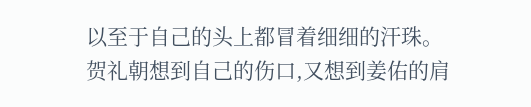以至于自己的头上都冒着细细的汗珠。
贺礼朝想到自己的伤口,又想到姜佑的肩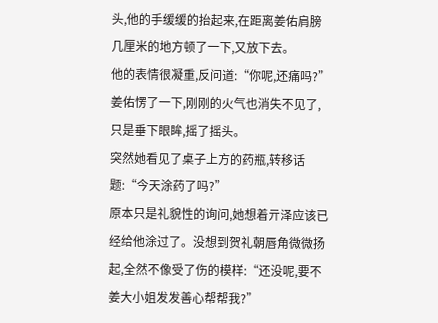头,他的手缓缓的抬起来,在距离姜佑肩膀几厘米的地方顿了一下,又放下去。
他的表情很凝重,反问道:“你呢,还痛吗?”
姜佑愣了一下,刚刚的火气也消失不见了,只是垂下眼眸,摇了摇头。
突然她看见了桌子上方的药瓶,转移话题:“今天涂药了吗?”
原本只是礼貌性的询问,她想着亓泽应该已经给他涂过了。没想到贺礼朝唇角微微扬起,全然不像受了伤的模样:“还没呢,要不姜大小姐发发善心帮帮我?”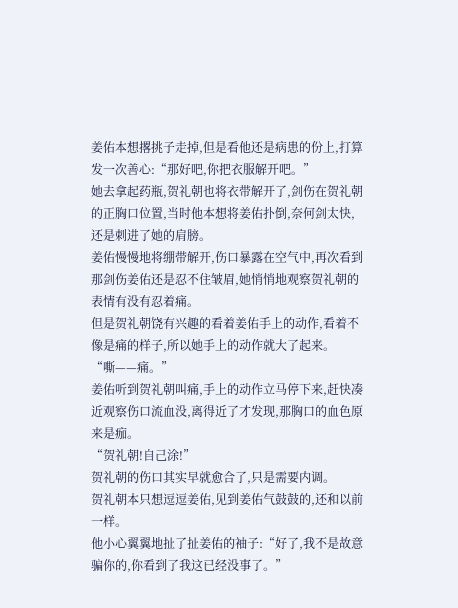姜佑本想撂挑子走掉,但是看他还是病患的份上,打算发一次善心:“那好吧,你把衣服解开吧。”
她去拿起药瓶,贺礼朝也将衣带解开了,剑伤在贺礼朝的正胸口位置,当时他本想将姜佑扑倒,奈何剑太快,还是刺进了她的肩膀。
姜佑慢慢地将绷带解开,伤口暴露在空气中,再次看到那剑伤姜佑还是忍不住皱眉,她悄悄地观察贺礼朝的表情有没有忍着痛。
但是贺礼朝饶有兴趣的看着姜佑手上的动作,看着不像是痛的样子,所以她手上的动作就大了起来。
“嘶——痛。”
姜佑听到贺礼朝叫痛,手上的动作立马停下来,赶快凑近观察伤口流血没,离得近了才发现,那胸口的血色原来是痂。
“贺礼朝!自己涂!”
贺礼朝的伤口其实早就愈合了,只是需要内调。
贺礼朝本只想逗逗姜佑,见到姜佑气鼓鼓的,还和以前一样。
他小心翼翼地扯了扯姜佑的袖子:“好了,我不是故意骗你的,你看到了我这已经没事了。”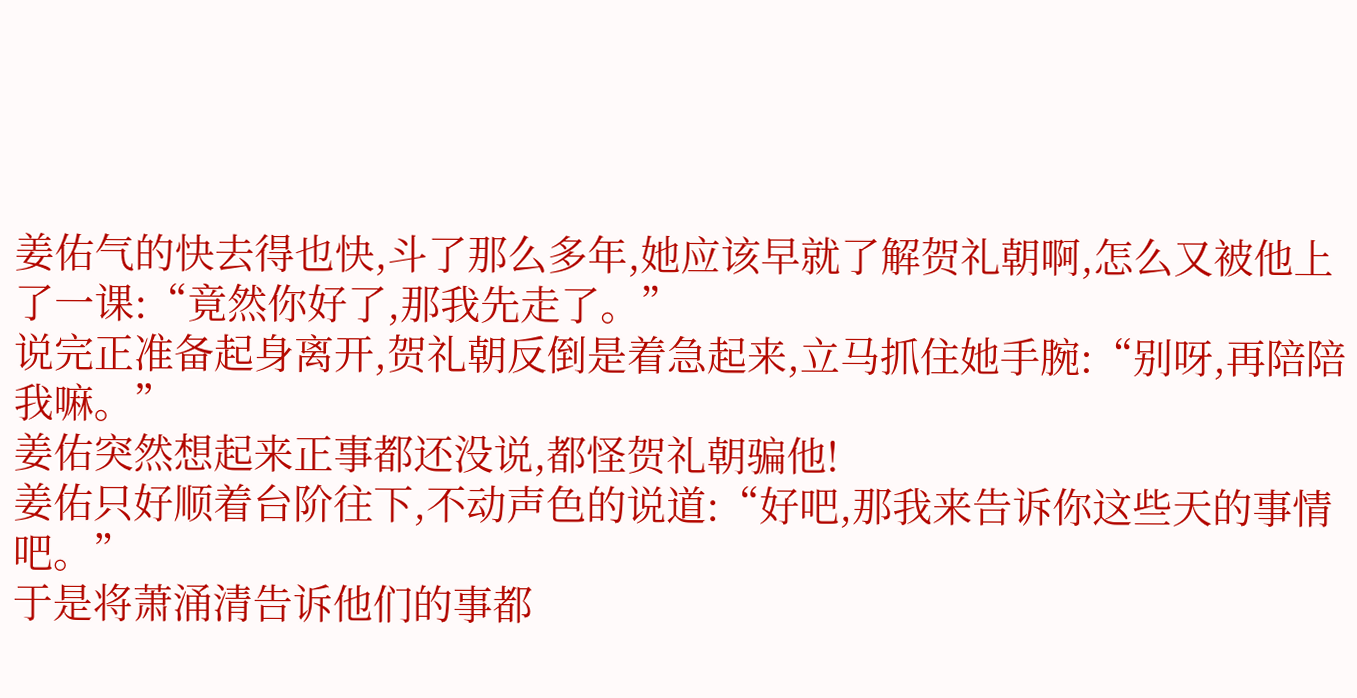姜佑气的快去得也快,斗了那么多年,她应该早就了解贺礼朝啊,怎么又被他上了一课:“竟然你好了,那我先走了。”
说完正准备起身离开,贺礼朝反倒是着急起来,立马抓住她手腕:“别呀,再陪陪我嘛。”
姜佑突然想起来正事都还没说,都怪贺礼朝骗他!
姜佑只好顺着台阶往下,不动声色的说道:“好吧,那我来告诉你这些天的事情吧。”
于是将萧涌清告诉他们的事都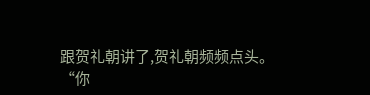跟贺礼朝讲了,贺礼朝频频点头。
“你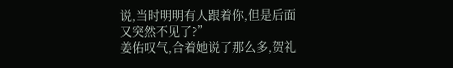说,当时明明有人跟着你,但是后面又突然不见了?”
姜佑叹气,合着她说了那么多,贺礼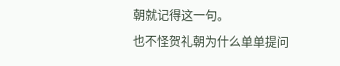朝就记得这一句。
也不怪贺礼朝为什么单单提问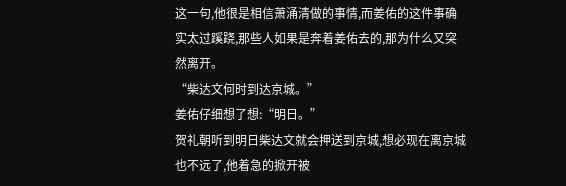这一句,他很是相信萧涌清做的事情,而姜佑的这件事确实太过蹊跷,那些人如果是奔着姜佑去的,那为什么又突然离开。
“柴达文何时到达京城。”
姜佑仔细想了想:“明日。”
贺礼朝听到明日柴达文就会押送到京城,想必现在离京城也不远了,他着急的掀开被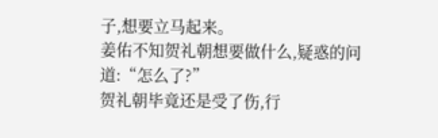子,想要立马起来。
姜佑不知贺礼朝想要做什么,疑惑的问道:“怎么了?”
贺礼朝毕竟还是受了伤,行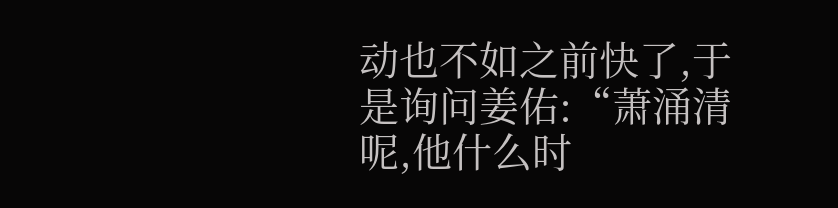动也不如之前快了,于是询问姜佑:“萧涌清呢,他什么时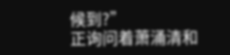候到?”
正询问着萧涌清和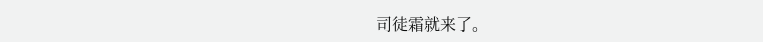司徒霜就来了。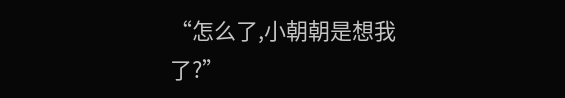“怎么了,小朝朝是想我了?”